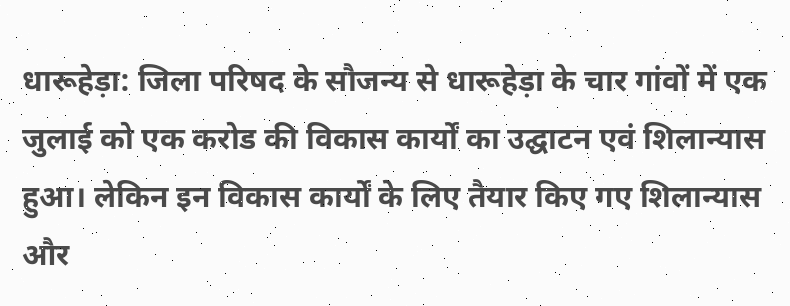धारूहेड़ा: जिला परिषद के सौजन्य से धारूहेड़ा के चार गांवों में एक जुलाई को एक करोड की विकास कार्यों का उद्घाटन एवं शिलान्यास हुआ। लेकिन इन विकास कार्यों के लिए तैयार किए गए शिलान्यास और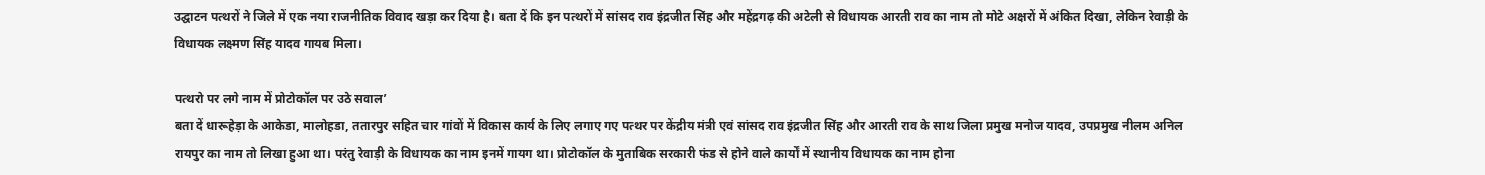उद्घाटन पत्थरों ने जिले में एक नया राजनीतिक विवाद खड़ा कर दिया है। बता दें कि इन पत्थरों में सांसद राव इंद्रजीत सिंह और महेंद्रगढ़ की अटेली से विधायक आरती राव का नाम तो मोटे अक्षरों में अंकित दिखा, लेकिन रेवाड़ी के विधायक लक्ष्मण सिंह यादव गायब मिला।

पत्थरो पर लगे नाम में प्रोटोकॉल पर उठे सवाल’
बता दें धारूहेड़ा के आकेडा, मालोहडा, ततारपुर सहित चार गांवों में विकास कार्य के लिए लगाए गए पत्थर पर केंद्रीय मंत्री एवं सांसद राव इंद्रजीत सिंह और आरती राव के साथ जिला प्रमुख मनोज यादव, उपप्रमुख नीलम अनिल रायपुर का नाम तो लिखा हुआ था। परंतु रेवाड़ी के विधायक का नाम इनमें गायग था। प्रोटोकॉल के मुताबिक सरकारी फंड से होने वाले कार्यों में स्थानीय विधायक का नाम होना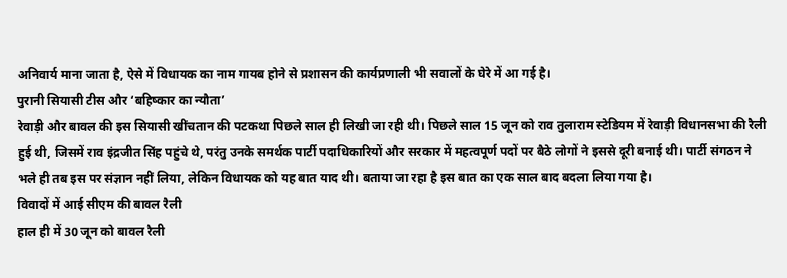अनिवार्य माना जाता है, ऐसे में विधायक का नाम गायब होने से प्रशासन की कार्यप्रणाली भी सवालों के घेरे में आ गई है।
पुरानी सियासी टीस और ‘बहिष्कार का न्यौता’
रेवाड़ी और बावल की इस सियासी खींचतान की पटकथा पिछले साल ही लिखी जा रही थी। पिछले साल 15 जून को राव तुलाराम स्टेडियम में रेवाड़ी विधानसभा की रैली हुई थी, जिसमें राव इंद्रजीत सिंह पहुंचे थे, परंतु उनके समर्थक पार्टी पदाधिकारियों और सरकार में महत्वपूर्ण पदों पर बैठे लोगों ने इससे दूरी बनाई थी। पार्टी संगठन ने भले ही तब इस पर संज्ञान नहीं लिया, लेकिन विधायक को यह बात याद थी। बताया जा रहा है इस बात का एक साल बाद बदला लिया गया है।
विवादों में आई सीएम की बावल रैली
हाल ही में 30 जून को बावल रैली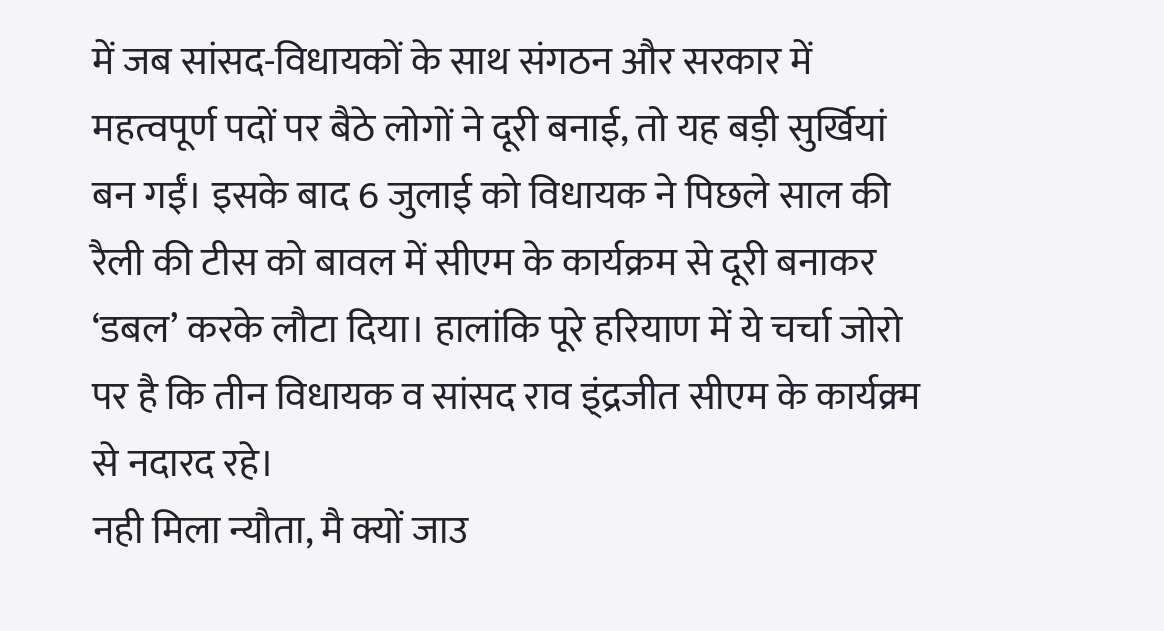में जब सांसद-विधायकों के साथ संगठन और सरकार में महत्वपूर्ण पदों पर बैठे लोगों ने दूरी बनाई, तो यह बड़ी सुर्खियां बन गईं। इसके बाद 6 जुलाई को विधायक ने पिछले साल की रैली की टीस को बावल में सीएम के कार्यक्रम से दूरी बनाकर ‘डबल’ करके लौटा दिया। हालांकि पूरे हरियाण में ये चर्चा जोरो पर है कि तीन विधायक व सांसद राव इ्ंद्रजीत सीएम के कार्यक्र्म से नदारद रहे।
नही मिला न्यौता, मै क्यों जाउ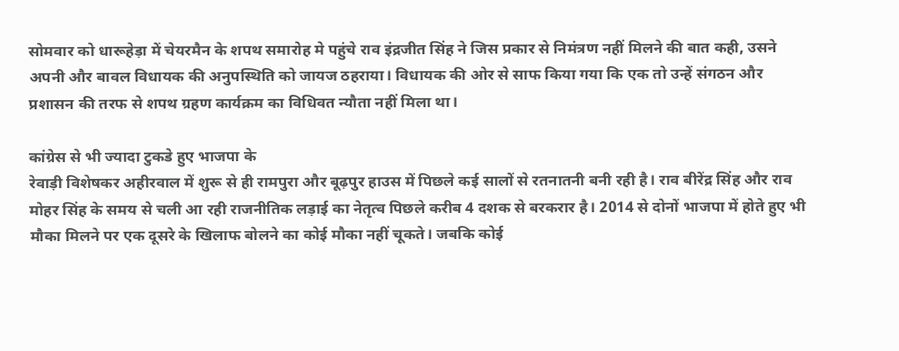सोमवार को धारूहेड़ा में चेयरमैन के शपथ समारोह मे पहुंचे राव इंद्रजीत सिंह ने जिस प्रकार से निमंत्रण नहीं मिलने की बात कही, उसने अपनी और बावल विधायक की अनुपस्थिति को जायज ठहराया। विधायक की ओर से साफ किया गया कि एक तो उन्हें संगठन और प्रशासन की तरफ से शपथ ग्रहण कार्यक्रम का विधिवत न्यौता नहीं मिला था।

कांग्रेस से भी ज्यादा टुकडे हुए भाजपा के
रेवाड़ी विशेषकर अहीरवाल में शुरू से ही रामपुरा और बूढ़पुर हाउस में पिछले कई सालों से रतनातनी बनी रही है। राव बीरेंद्र सिंह और राव मोहर सिंह के समय से चली आ रही राजनीतिक लड़ाई का नेतृत्व पिछले करीब 4 दशक से बरकरार है। 2014 से दोनों भाजपा में होते हुए भी मौका मिलने पर एक दूसरे के खिलाफ बोलने का कोई मौका नहीं चूकते। जबकि कोई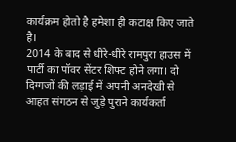कार्यक्रम होतो है हमेशा ही कटाक्ष किए जाते है।
2014 के बाद से धीरे-धीरे रामपुरा हाउस में पार्टी का पॉवर सेंटर शिफ्ट होने लगा। दो दिग्गजों की लड़ाई में अपनी अनदेखी से आहत संगठन से जुड़े पुराने कार्यकर्ता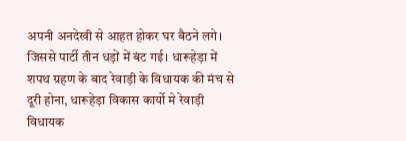अपनी अनदेखी से आहत होकर घर बैठने लगे। जिससे पार्टी तीन धड़ों में बंट गई। धारूहेड़ा में शपथ ग्रहण के बाद रेवाड़ी के विधायक की मंच से दूरी होना, धारूहेड़ा विकास कार्यो मे रेवाड़ी विधायक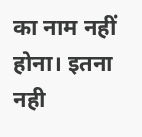का नाम नहीं होना। इतना नही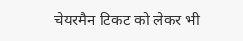चेयरमैन टिकट को लेकर भी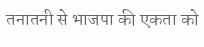तनातनी से भाजपा की एकता को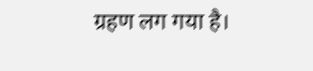ग्रहण लग गया है।